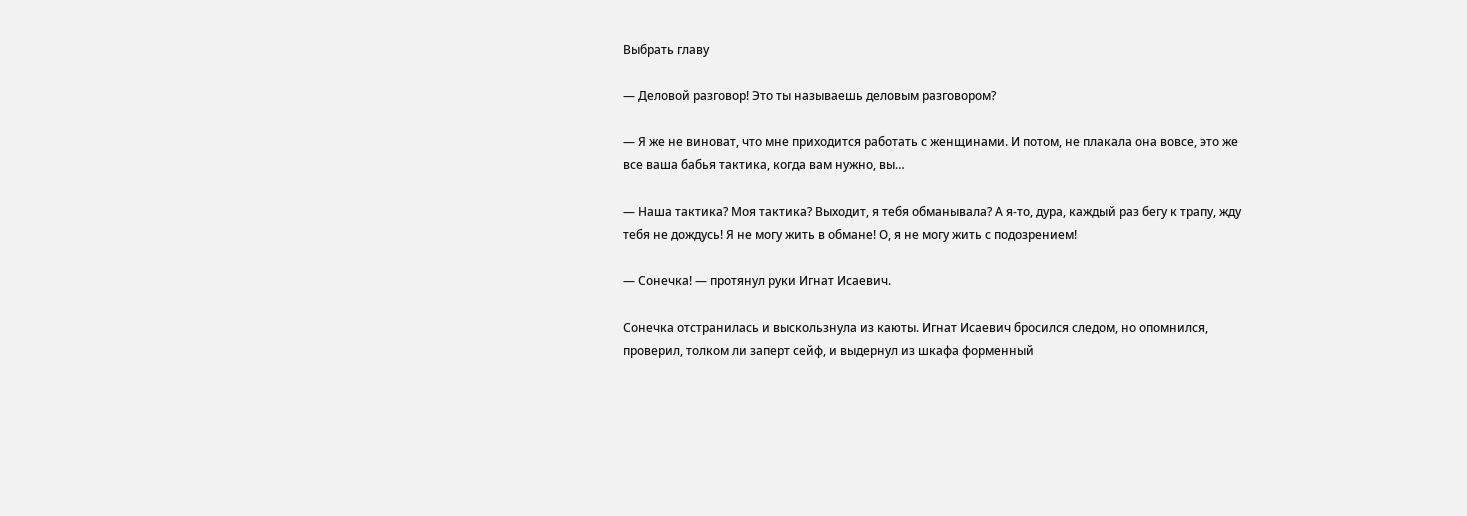Выбрать главу

— Деловой разговор! Это ты называешь деловым разговором?

— Я же не виноват, что мне приходится работать с женщинами. И потом, не плакала она вовсе, это же все ваша бабья тактика, когда вам нужно, вы…

— Наша тактика? Моя тактика? Выходит, я тебя обманывала? А я-то, дура, каждый раз бегу к трапу, жду тебя не дождусь! Я не могу жить в обмане! О, я не могу жить с подозрением!

— Сонечка! — протянул руки Игнат Исаевич.

Сонечка отстранилась и выскользнула из каюты. Игнат Исаевич бросился следом, но опомнился, проверил, толком ли заперт сейф, и выдернул из шкафа форменный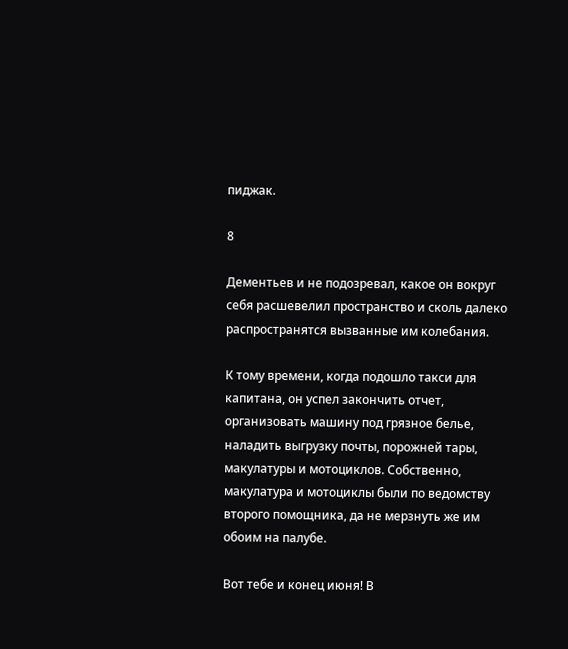пиджак.

8

Дементьев и не подозревал, какое он вокруг себя расшевелил пространство и сколь далеко распространятся вызванные им колебания.

К тому времени, когда подошло такси для капитана, он успел закончить отчет, организовать машину под грязное белье, наладить выгрузку почты, порожней тары, макулатуры и мотоциклов. Собственно, макулатура и мотоциклы были по ведомству второго помощника, да не мерзнуть же им обоим на палубе.

Вот тебе и конец июня! В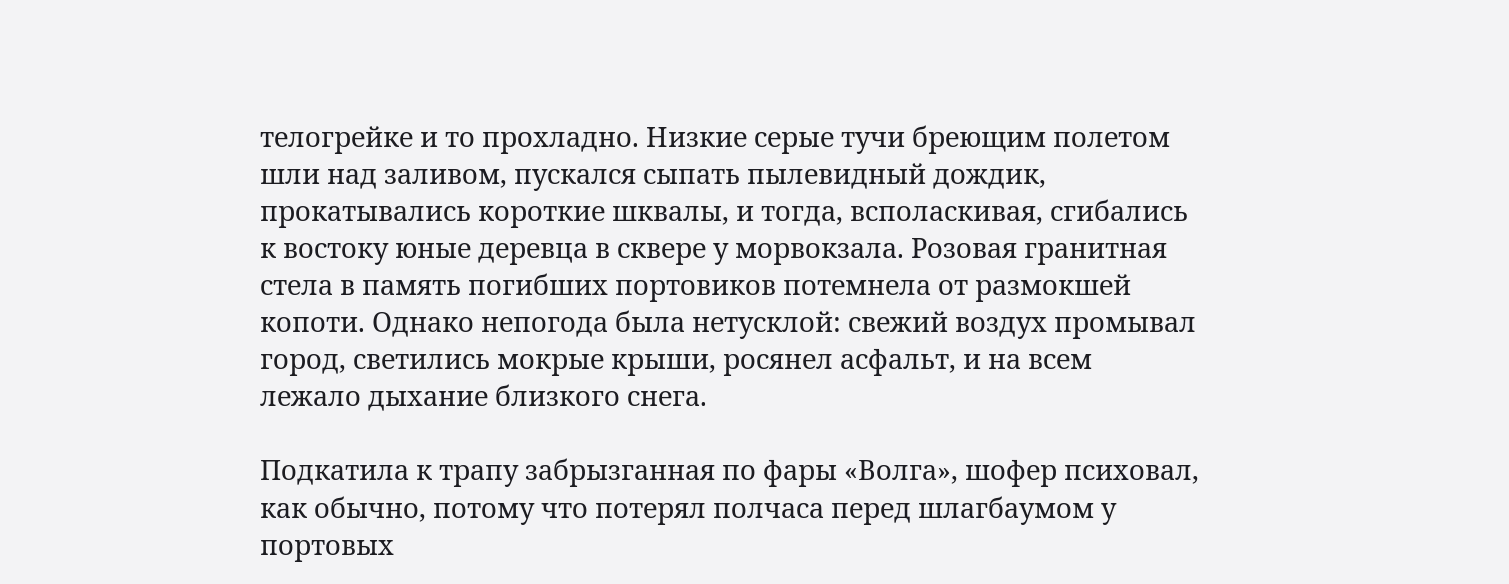телогрейке и то прохладно. Низкие серые тучи бреющим полетом шли над заливом, пускался сыпать пылевидный дождик, прокатывались короткие шквалы, и тогда, всполаскивая, сгибались к востоку юные деревца в сквере у морвокзала. Розовая гранитная стела в память погибших портовиков потемнела от размокшей копоти. Однако непогода была нетусклой: свежий воздух промывал город, светились мокрые крыши, росянел асфальт, и на всем лежало дыхание близкого снега.

Подкатила к трапу забрызганная по фары «Волга», шофер психовал, как обычно, потому что потерял полчаса перед шлагбаумом у портовых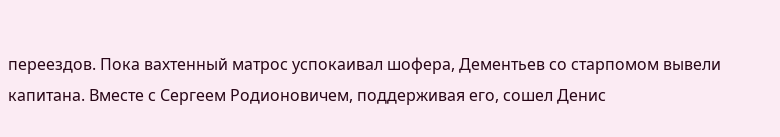переездов. Пока вахтенный матрос успокаивал шофера, Дементьев со старпомом вывели капитана. Вместе с Сергеем Родионовичем, поддерживая его, сошел Денис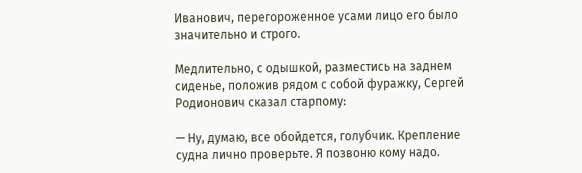Иванович, перегороженное усами лицо его было значительно и строго.

Медлительно, с одышкой, разместись на заднем сиденье, положив рядом с собой фуражку, Сергей Родионович сказал старпому:

— Ну, думаю, все обойдется, голубчик. Крепление судна лично проверьте. Я позвоню кому надо.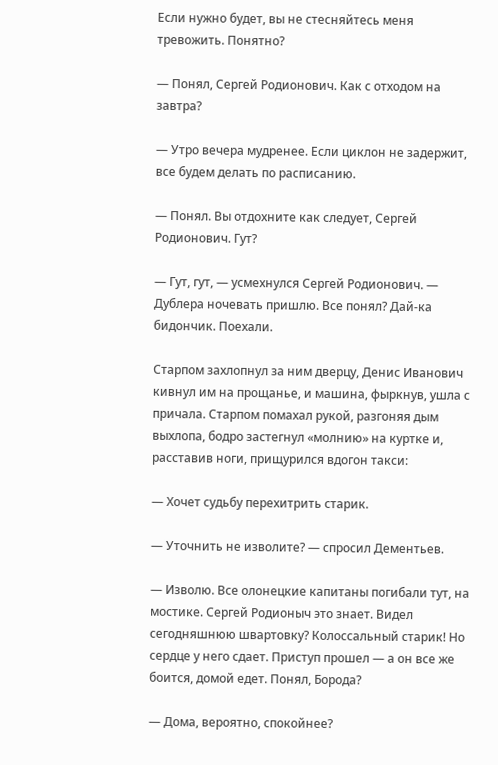Если нужно будет, вы не стесняйтесь меня тревожить. Понятно?

— Понял, Сергей Родионович. Как с отходом на завтра?

— Утро вечера мудренее. Если циклон не задержит, все будем делать по расписанию.

— Понял. Вы отдохните как следует, Сергей Родионович. Гут?

— Гут, гут, — усмехнулся Сергей Родионович. — Дублера ночевать пришлю. Все понял? Дай-ка бидончик. Поехали.

Старпом захлопнул за ним дверцу, Денис Иванович кивнул им на прощанье, и машина, фыркнув, ушла с причала. Старпом помахал рукой, разгоняя дым выхлопа, бодро застегнул «молнию» на куртке и, расставив ноги, прищурился вдогон такси:

— Хочет судьбу перехитрить старик.

— Уточнить не изволите? — спросил Дементьев.

— Изволю. Все олонецкие капитаны погибали тут, на мостике. Сергей Родионыч это знает. Видел сегодняшнюю швартовку? Колоссальный старик! Но сердце у него сдает. Приступ прошел — а он все же боится, домой едет. Понял, Борода?

— Дома, вероятно, спокойнее?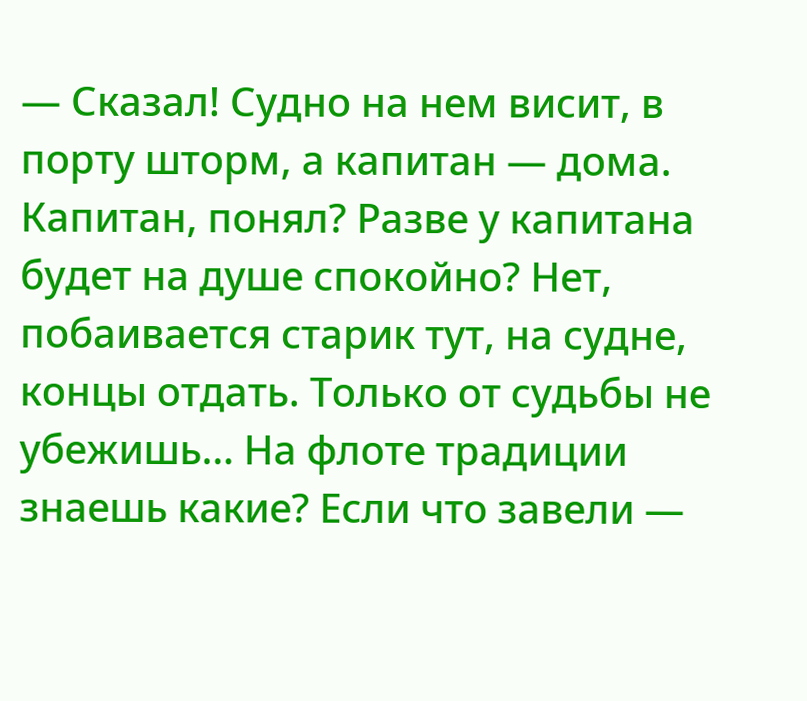— Сказал! Судно на нем висит, в порту шторм, а капитан — дома. Капитан, понял? Разве у капитана будет на душе спокойно? Нет, побаивается старик тут, на судне, концы отдать. Только от судьбы не убежишь… На флоте традиции знаешь какие? Если что завели —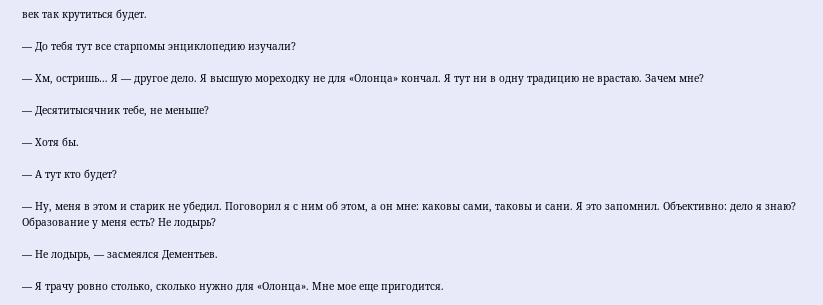век так крутиться будет.

— До тебя тут все старпомы энциклопедию изучали?

— Хм, остришь… Я — другое дело. Я высшую мореходку не для «Олонца» кончал. Я тут ни в одну традицию не врастаю. Зачем мне?

— Десятитысячник тебе, не меньше?

— Хотя бы.

— А тут кто будет?

— Ну, меня в этом и старик не убедил. Поговорил я с ним об этом, а он мне: каковы сами, таковы и сани. Я это запомнил. Объективно: дело я знаю? Образование у меня есть? Не лодырь?

— Не лодырь, — засмеялся Дементьев.

— Я трачу ровно столько, сколько нужно для «Олонца». Мне мое еще пригодится.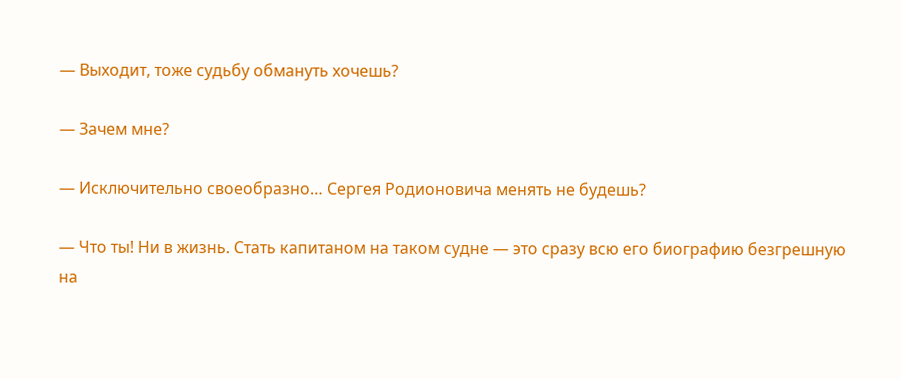— Выходит, тоже судьбу обмануть хочешь?

— Зачем мне?

— Исключительно своеобразно… Сергея Родионовича менять не будешь?

— Что ты! Ни в жизнь. Стать капитаном на таком судне — это сразу всю его биографию безгрешную на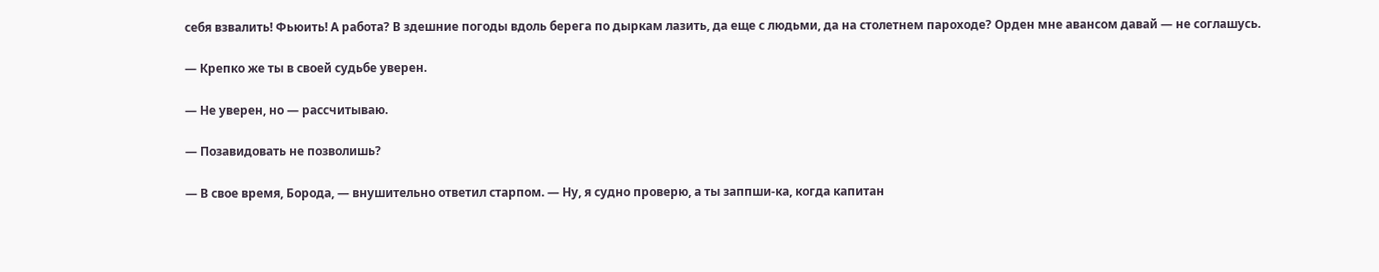себя взвалить! Фьюить! А работа? В здешние погоды вдоль берега по дыркам лазить, да еще с людьми, да на столетнем пароходе? Орден мне авансом давай — не соглашусь.

— Крепко же ты в своей судьбе уверен.

— Не уверен, но — рассчитываю.

— Позавидовать не позволишь?

— В свое время, Борода, — внушительно ответил старпом. — Ну, я судно проверю, а ты заппши-ка, когда капитан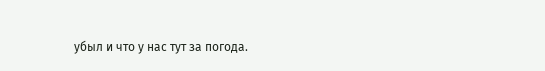убыл и что у нас тут за погода.